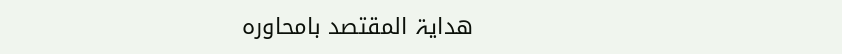ھدایۃ المقتصد بامحاورہ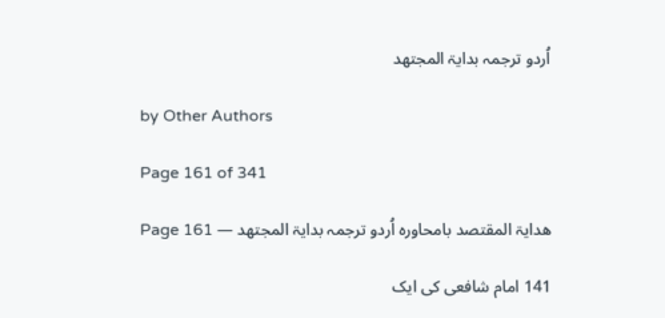اُردو ترجمہ بدایۃ المجتھد

by Other Authors

Page 161 of 341

ھدایۃ المقتصد بامحاورہ اُردو ترجمہ بدایۃ المجتھد — Page 161

141 امام شافعی کی ایک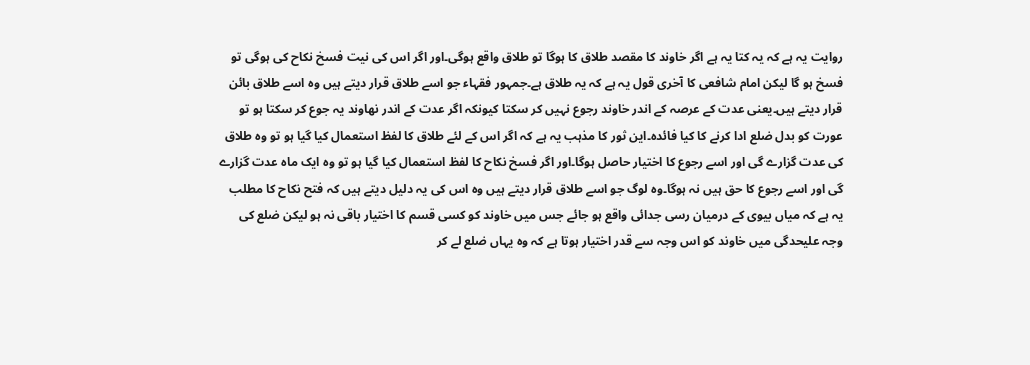روایت یہ ہے کہ یہ کتا یہ ہے اگر خاوند کا مقصد طلاق کا ہوگا تو طلاق واقع ہوگی۔اور اگر اس کی نیت فسخ نکاح کی ہوگی تو فسخ ہو گا لیکن امام شافعی کا آخری قول یہ ہے کہ یہ طلاق ہے۔جمہور فقہاء جو اسے طلاق قرار دیتے ہیں وہ اسے طلاق بائن قرار دیتے ہیں۔یعنی عدت کے عرصہ کے اندر خاوند رجوع نہیں کر سکتا کیونکہ اگر عدت کے اندر نهاوند یہ جوع کر سکتا ہو تو عورت کو بدل ضلع ادا کرنے کا کیا فائدہ۔این ثور کا مذہب یہ ہے کہ اگر اس کے لئے طلاق کا لفظ استعمال کیا گیا ہو تو وہ طلاق کی عدت گزارے گی اور اسے رجوع کا اختیار حاصل ہوگا۔اور اگر فسخ نکاح کا لفظ استعمال کیا گیا ہو تو وہ ایک ماہ عدت گزارے گی اور اسے رجوع کا حق ہیں نہ ہوگا۔وہ لوگ جو اسے طلاق قرار دیتے ہیں وہ اس کی یہ دلیل دیتے ہیں کہ فتح نکاح کا مطلب یہ ہے کہ میاں بیوی کے درمیان رسی جدائی واقع ہو جائے جس میں خاوند کو کسی قسم کا اختیار باقی نہ ہو لیکن ضلع کی وجہ علیحدگی میں خاوند کو اس وجہ سے قدر اختیار ہوتا ہے کہ وہ یہاں ضلع لے کر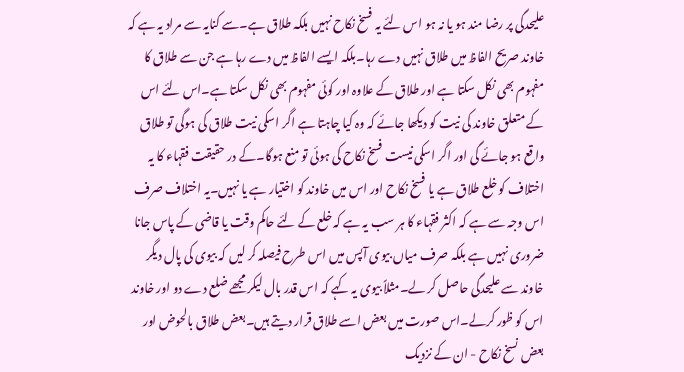علیحدگی پر رضا مند ہو یا نہ ہو اس لئے یہ فسخ نکاح نہیں بلکہ طلاق ہے۔سے کنایہ سے مراد یہ ہے کہ خاوند صریح الفاظ میں طلاق نہیں دے رہا۔بلکہ ایسے الفاظ میں دے رہا ہے جن سے طلاق کا مفہوم بھی نکل سکتا ہے اور طلاق کے علاوہ اور کوئی مفہوم بھی نکل سکتا ہے۔اس لئے اس کے متعلق خاوند کی نیت کو دیکھا جائے کہ وہ کیا چاہتا ہے اگر اسکی نیت طلاق کی ہوگی تو طلاق واقع ہو جائے گی اور اگر اسکی نیست فسخ نکاح کی ہوئی تو منع ہوگا۔کے در حقیقت فقہاء کا یہ اختلاف کو خلع طلاق ہے یا فسخ نکاح اور اس میں خاوند کو اختیار ہے یا نہیں۔یہ اختلاف صرف اس وجہ سے ہے کہ اکثر فقہاء کا ہر سب یہ ہے کہ خلع کے لئے حاکم وقت یا قاضی کے پاس جانا ضروری نہیں ہے بلکہ صرف میاں بیوی آپس میں اس طرح فیصلہ کر لیں کہ بیوی کی پال دیگر خاوند سے علیحدگی حاصل کر لے۔مثلاً بیوی یہ کہے کہ اس قدر بال لیکر مجھے ضلع دے دو اور خاوند اس کو ظور کرلے۔اس صورت میں بعض اسے طلاق قرار دیتے ہیں۔بعض طلاق بالحوض اور بعض نسخ نکاح - ان کے نزدیک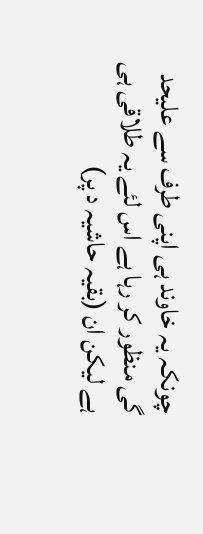چونکہ یہ خاوند ہی اپنی طرف سے علیحد گی منظور کر رہا ہے اس لئے یہ طلاقی ہی ہے لیکن ان (بقیہ حاشیہ د پر)